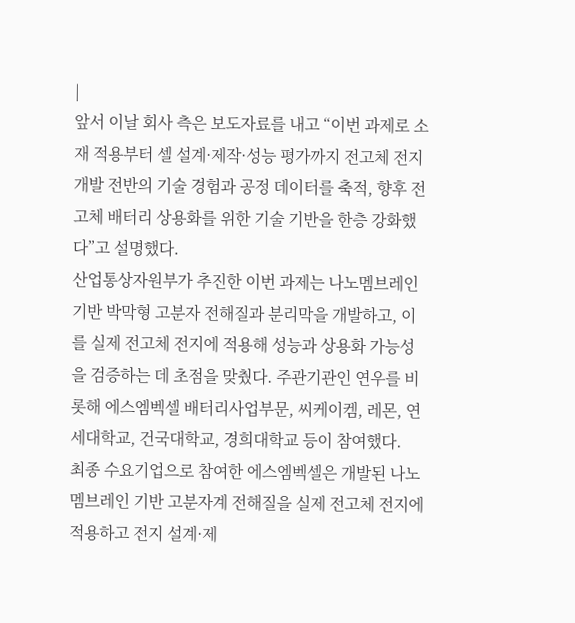|
앞서 이날 회사 측은 보도자료를 내고 “이번 과제로 소재 적용부터 셀 설계·제작·성능 평가까지 전고체 전지 개발 전반의 기술 경험과 공정 데이터를 축적, 향후 전고체 배터리 상용화를 위한 기술 기반을 한층 강화했다”고 설명했다.
산업통상자원부가 추진한 이번 과제는 나노멤브레인 기반 박막형 고분자 전해질과 분리막을 개발하고, 이를 실제 전고체 전지에 적용해 성능과 상용화 가능성을 검증하는 데 초점을 맞췄다. 주관기관인 연우를 비롯해 에스엠벡셀 배터리사업부문, 씨케이켐, 레몬, 연세대학교, 건국대학교, 경희대학교 등이 참여했다.
최종 수요기업으로 참여한 에스엠벡셀은 개발된 나노멤브레인 기반 고분자계 전해질을 실제 전고체 전지에 적용하고 전지 설계·제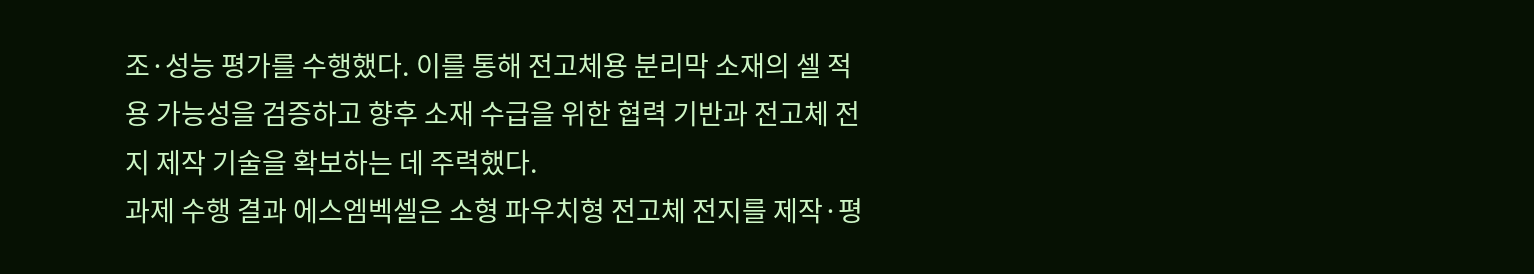조·성능 평가를 수행했다. 이를 통해 전고체용 분리막 소재의 셀 적용 가능성을 검증하고 향후 소재 수급을 위한 협력 기반과 전고체 전지 제작 기술을 확보하는 데 주력했다.
과제 수행 결과 에스엠벡셀은 소형 파우치형 전고체 전지를 제작·평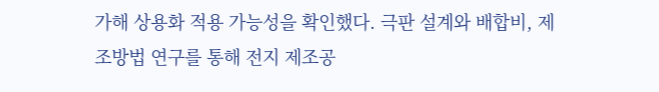가해 상용화 적용 가능성을 확인했다. 극판 설계와 배합비, 제조방법 연구를 통해 전지 제조공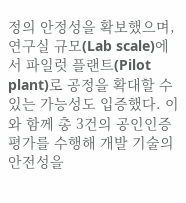정의 안정성을 확보했으며, 연구실 규모(Lab scale)에서 파일럿 플랜트(Pilot plant)로 공정을 확대할 수 있는 가능성도 입증했다. 이와 함께 총 3건의 공인인증평가를 수행해 개발 기술의 안전성을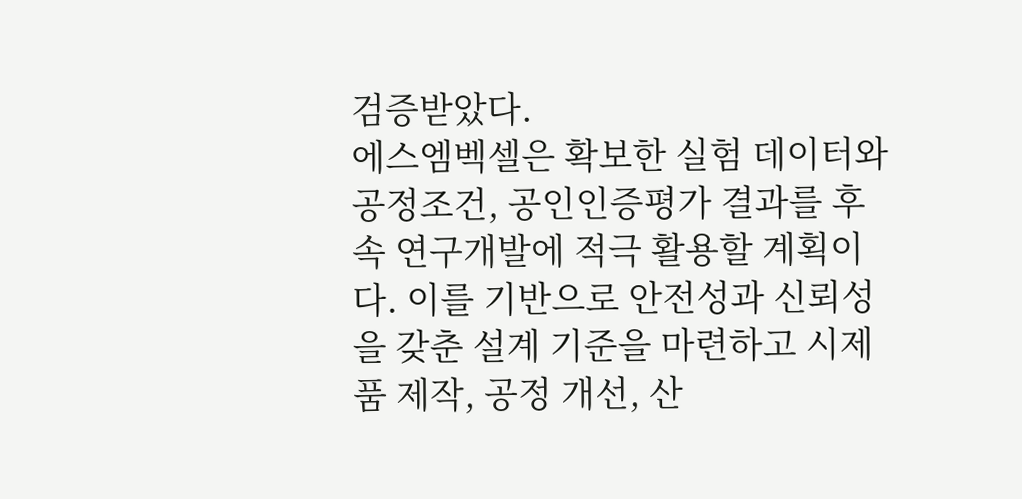검증받았다.
에스엠벡셀은 확보한 실험 데이터와 공정조건, 공인인증평가 결과를 후속 연구개발에 적극 활용할 계획이다. 이를 기반으로 안전성과 신뢰성을 갖춘 설계 기준을 마련하고 시제품 제작, 공정 개선, 산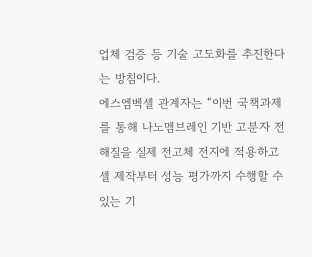업체 검증 등 기술 고도화를 추진한다는 방침이다.
에스엠벡셀 관계자는 “이번 국책과제를 통해 나노멤브레인 기반 고분자 전해질을 실제 전고체 전지에 적용하고 셀 제작부터 성능 평가까지 수행할 수 있는 기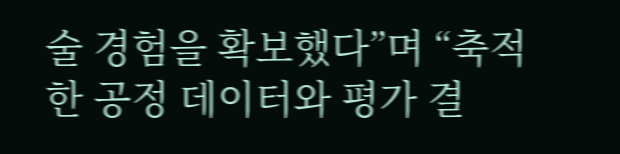술 경험을 확보했다”며 “축적한 공정 데이터와 평가 결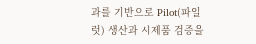과를 기반으로 Pilot(파일럿) 생산과 시제품 검증을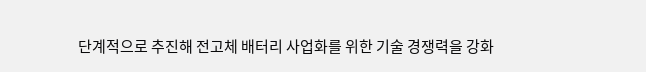단계적으로 추진해 전고체 배터리 사업화를 위한 기술 경쟁력을 강화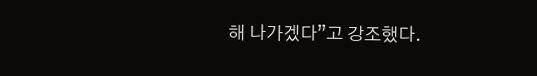해 나가겠다”고 강조했다.